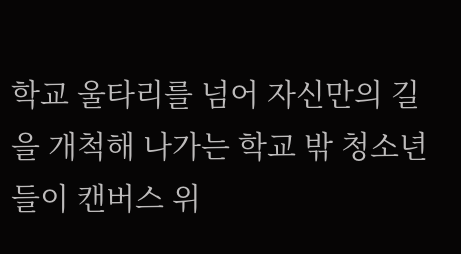학교 울타리를 넘어 자신만의 길을 개척해 나가는 학교 밖 청소년들이 캔버스 위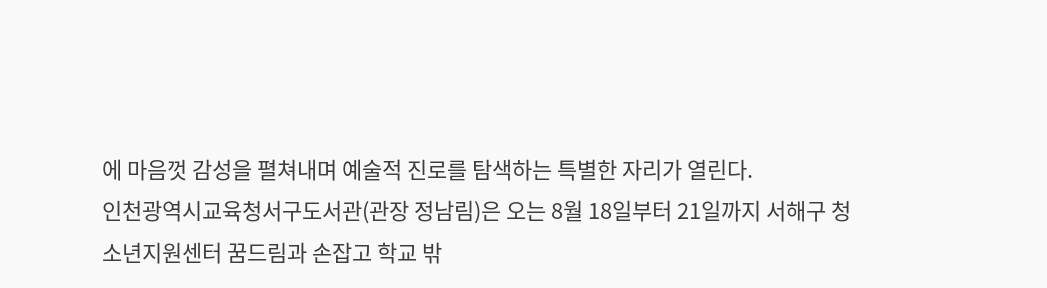에 마음껏 감성을 펼쳐내며 예술적 진로를 탐색하는 특별한 자리가 열린다.
인천광역시교육청서구도서관(관장 정남림)은 오는 8월 18일부터 21일까지 서해구 청소년지원센터 꿈드림과 손잡고 학교 밖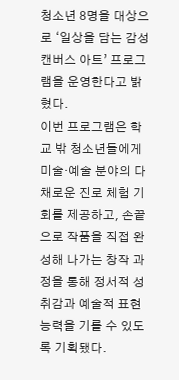청소년 8명을 대상으로 ‘일상을 담는 감성 캔버스 아트’ 프로그램을 운영한다고 밝혔다.
이번 프로그램은 학교 밖 청소년들에게 미술·예술 분야의 다채로운 진로 체험 기회를 제공하고, 손끝으로 작품을 직접 완성해 나가는 창작 과정을 통해 정서적 성취감과 예술적 표현 능력을 기를 수 있도록 기획됐다.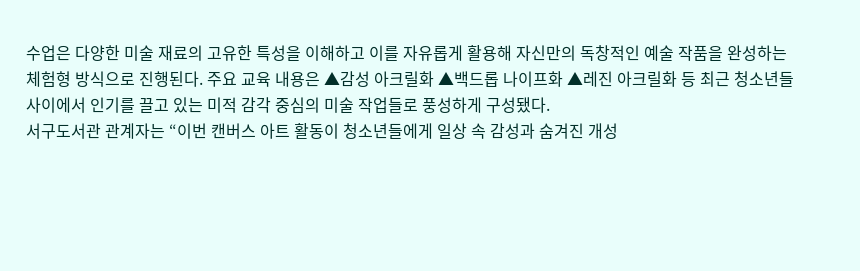수업은 다양한 미술 재료의 고유한 특성을 이해하고 이를 자유롭게 활용해 자신만의 독창적인 예술 작품을 완성하는 체험형 방식으로 진행된다. 주요 교육 내용은 ▲감성 아크릴화 ▲백드롭 나이프화 ▲레진 아크릴화 등 최근 청소년들 사이에서 인기를 끌고 있는 미적 감각 중심의 미술 작업들로 풍성하게 구성됐다.
서구도서관 관계자는 “이번 캔버스 아트 활동이 청소년들에게 일상 속 감성과 숨겨진 개성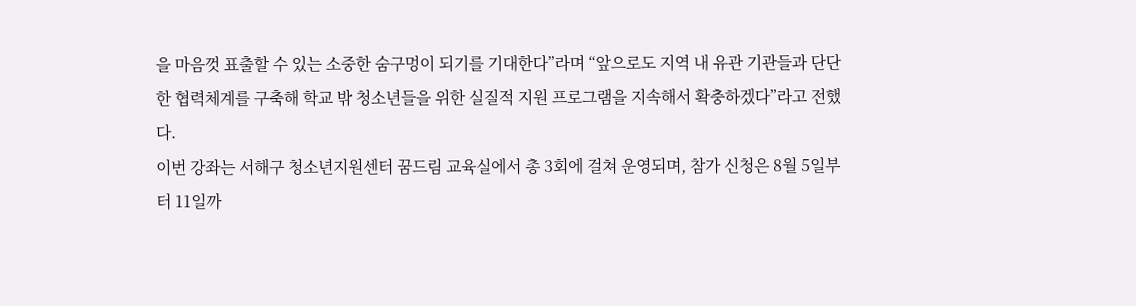을 마음껏 표출할 수 있는 소중한 숨구멍이 되기를 기대한다”라며 “앞으로도 지역 내 유관 기관들과 단단한 협력체계를 구축해 학교 밖 청소년들을 위한 실질적 지원 프로그램을 지속해서 확충하겠다”라고 전했다.
이번 강좌는 서해구 청소년지원센터 꿈드림 교육실에서 총 3회에 걸쳐 운영되며, 참가 신청은 8월 5일부터 11일까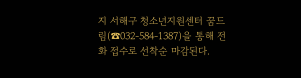지 서해구 청소년지원센터 꿈드림(☎032-584-1387)을 통해 전화 접수로 선착순 마감된다.